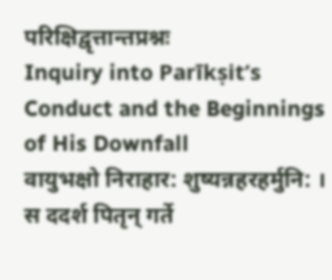परिक्षिद्वृत्तान्तप्रश्नः
Inquiry into Parīkṣit’s Conduct and the Beginnings of His Downfall
वायुभक्षो निराहार: शुष्यन्नहरहर्मुनि: । स ददर्श पितृन् गर्ते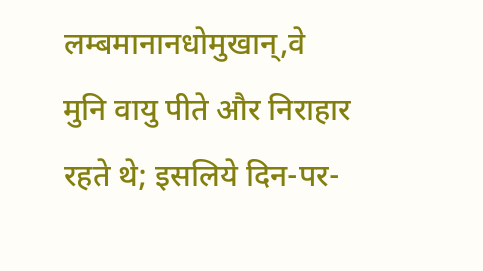लम्बमानानधोमुखान्,वे मुनि वायु पीते और निराहार रहते थे; इसलिये दिन-पर-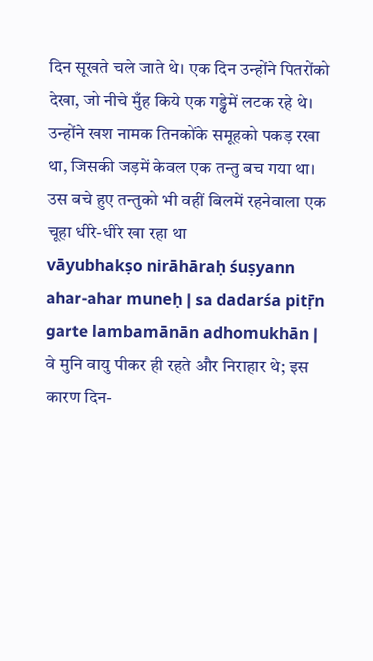दिन सूखते चले जाते थे। एक दिन उन्होंने पितरोंको देखा, जो नीचे मुँह किये एक गड्ढेमें लटक रहे थे। उन्होंने खश नामक तिनकोंके समूहको पकड़ रखा था, जिसकी जड़में केवल एक तन्तु बच गया था। उस बचे हुए तन्तुको भी वहीं बिलमें रहनेवाला एक चूहा धीरे-धीरे खा रहा था
vāyubhakṣo nirāhāraḥ śuṣyann ahar-ahar muneḥ | sa dadarśa pitṝn garte lambamānān adhomukhān |
वे मुनि वायु पीकर ही रहते और निराहार थे; इस कारण दिन-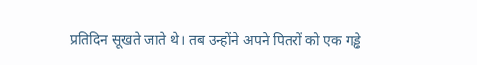प्रतिदिन सूखते जाते थे। तब उन्होंने अपने पितरों को एक गड्ढे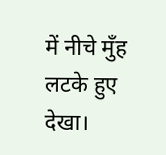में नीचे मुँह लटके हुए देखा।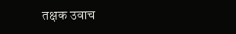तक्षक उवाच